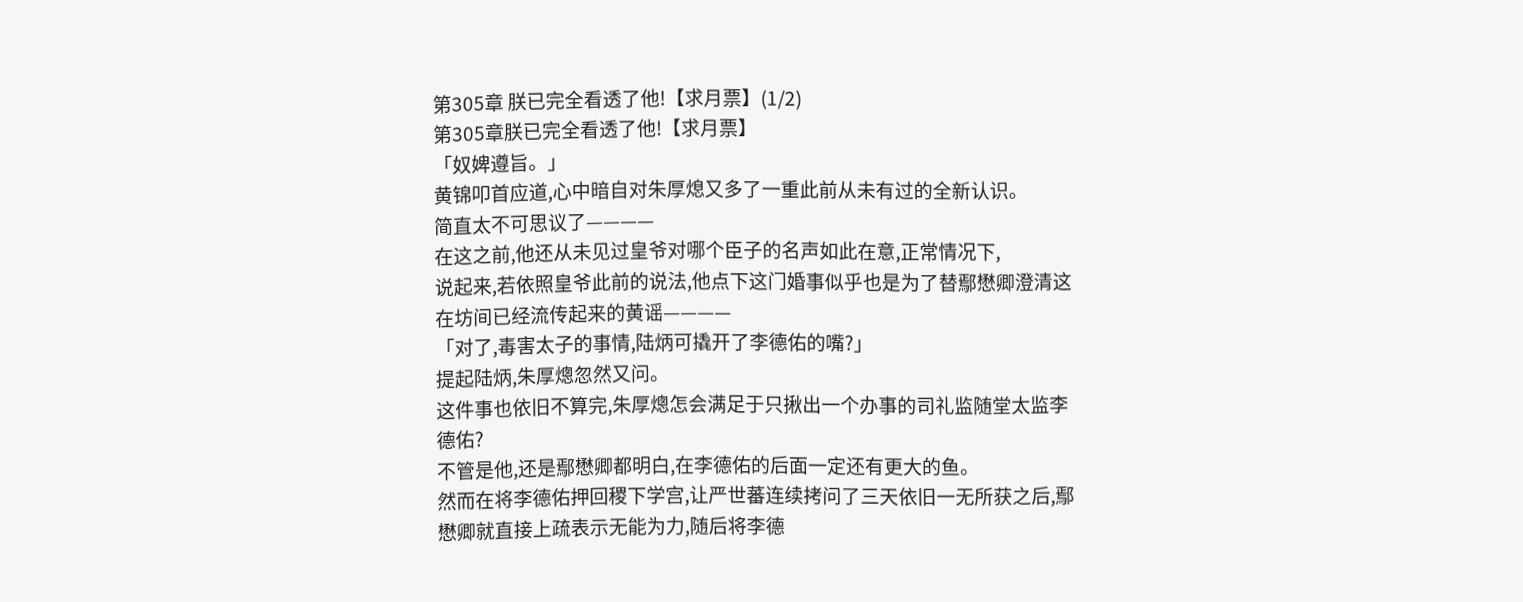第305章 朕已完全看透了他!【求月票】(1/2)
第305章朕已完全看透了他!【求月票】
「奴婢遵旨。」
黄锦叩首应道,心中暗自对朱厚熄又多了一重此前从未有过的全新认识。
简直太不可思议了————
在这之前,他还从未见过皇爷对哪个臣子的名声如此在意,正常情况下,
说起来,若依照皇爷此前的说法,他点下这门婚事似乎也是为了替鄢懋卿澄清这在坊间已经流传起来的黄谣————
「对了,毒害太子的事情,陆炳可撬开了李德佑的嘴?」
提起陆炳,朱厚熜忽然又问。
这件事也依旧不算完,朱厚熜怎会满足于只揪出一个办事的司礼监随堂太监李德佑?
不管是他,还是鄢懋卿都明白,在李德佑的后面一定还有更大的鱼。
然而在将李德佑押回稷下学宫,让严世蕃连续拷问了三天依旧一无所获之后,鄢懋卿就直接上疏表示无能为力,随后将李德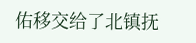佑移交给了北镇抚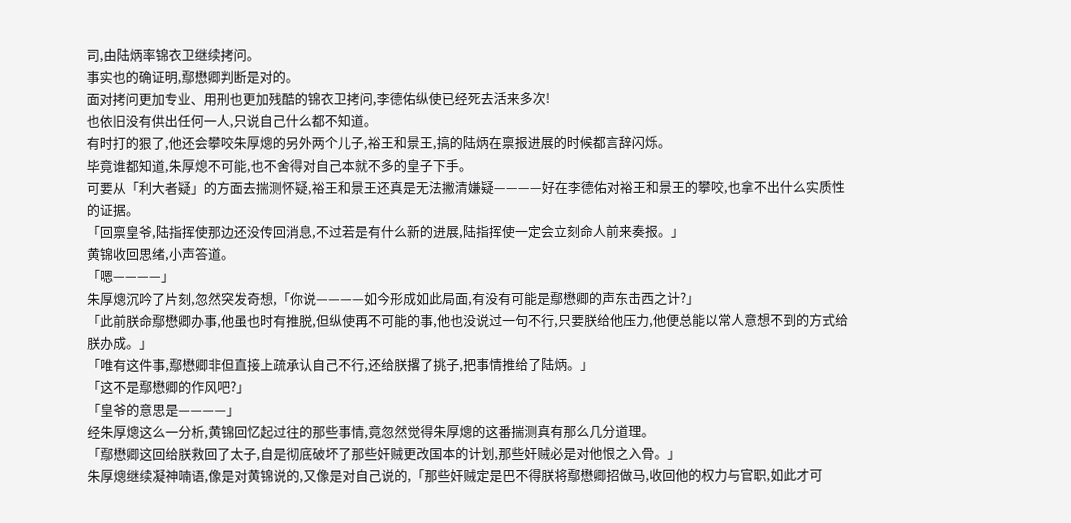司,由陆炳率锦衣卫继续拷问。
事实也的确证明,鄢懋卿判断是对的。
面对拷问更加专业、用刑也更加残酷的锦衣卫拷问,李德佑纵使已经死去活来多次!
也依旧没有供出任何一人,只说自己什么都不知道。
有时打的狠了,他还会攀咬朱厚熜的另外两个儿子,裕王和景王,搞的陆炳在禀报进展的时候都言辞闪烁。
毕竟谁都知道,朱厚熄不可能,也不舍得对自己本就不多的皇子下手。
可要从「利大者疑」的方面去揣测怀疑,裕王和景王还真是无法撇清嫌疑————好在李德佑对裕王和景王的攀咬,也拿不出什么实质性的证据。
「回禀皇爷,陆指挥使那边还没传回消息,不过若是有什么新的进展,陆指挥使一定会立刻命人前来奏报。」
黄锦收回思绪,小声答道。
「嗯————」
朱厚熜沉吟了片刻,忽然突发奇想,「你说————如今形成如此局面,有没有可能是鄢懋卿的声东击西之计?」
「此前朕命鄢懋卿办事,他虽也时有推脱,但纵使再不可能的事,他也没说过一句不行,只要朕给他压力,他便总能以常人意想不到的方式给朕办成。」
「唯有这件事,鄢懋卿非但直接上疏承认自己不行,还给朕撂了挑子,把事情推给了陆炳。」
「这不是鄢懋卿的作风吧?」
「皇爷的意思是————」
经朱厚熜这么一分析,黄锦回忆起过往的那些事情,竟忽然觉得朱厚熜的这番揣测真有那么几分道理。
「鄢懋卿这回给朕救回了太子,自是彻底破坏了那些奸贼更改国本的计划,那些奸贼必是对他恨之入骨。」
朱厚熜继续凝神喃语,像是对黄锦说的,又像是对自己说的,「那些奸贼定是巴不得朕将鄢懋卿招做马,收回他的权力与官职,如此才可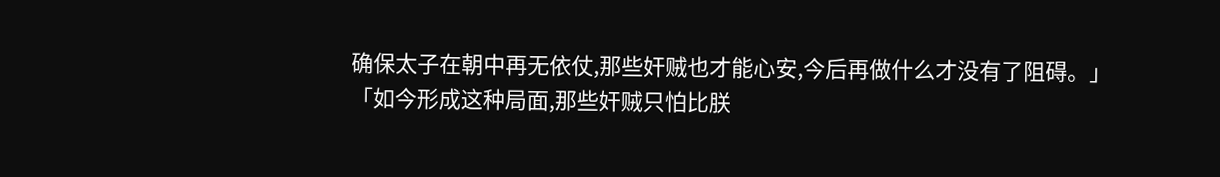确保太子在朝中再无依仗,那些奸贼也才能心安,今后再做什么才没有了阻碍。」
「如今形成这种局面,那些奸贼只怕比朕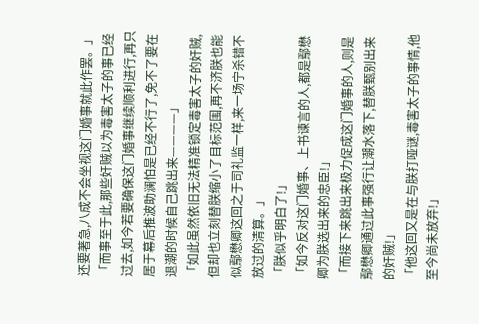还要著急,八成不会坐视这门婚事就此作罢。」
「而事至于此,那些奸贼以为毒害太子的事已经过去,如今若要确保这门婚事继续顺利进行,再只居于幕后推波助澜怕是已经不行了,免不了要在退潮的时候自己跳出来————」
「如此虽然依旧无法精准锁定毒害太子的奸贼,但却也立刻替朕缩小了目标范围,再不济朕也能似鄢懋卿这回之于司礼监一样,来一场宁杀错不放过的清算。」
「朕似乎明白了!」
「如今反对这门婚事、上书谏言的人,都是鄢懋卿为朕选出来的忠臣!」
「而接下来跳出来极力促成这门婚事的人,则是鄢懋卿通过此事强行让潮水落下,替朕甄别出来的奸贼!」
「他这回又是在与朕打哑谜,毒害太子的事情,他至今尚未放弃!」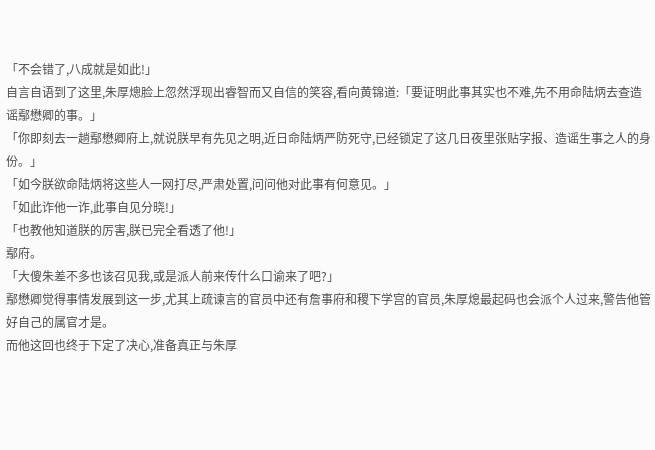「不会错了,八成就是如此!」
自言自语到了这里,朱厚熜脸上忽然浮现出睿智而又自信的笑容,看向黄锦道:「要证明此事其实也不难,先不用命陆炳去查造谣鄢懋卿的事。」
「你即刻去一趟鄢懋卿府上,就说朕早有先见之明,近日命陆炳严防死守,已经锁定了这几日夜里张贴字报、造谣生事之人的身份。」
「如今朕欲命陆炳将这些人一网打尽,严肃处置,问问他对此事有何意见。」
「如此诈他一诈,此事自见分晓!」
「也教他知道朕的厉害,朕已完全看透了他!」
鄢府。
「大傻朱差不多也该召见我,或是派人前来传什么口谕来了吧?」
鄢懋卿觉得事情发展到这一步,尤其上疏谏言的官员中还有詹事府和稷下学宫的官员,朱厚熄最起码也会派个人过来,警告他管好自己的属官才是。
而他这回也终于下定了决心,准备真正与朱厚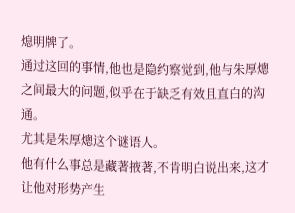熄明牌了。
通过这回的事情,他也是隐约察觉到,他与朱厚熜之间最大的问题,似乎在于缺乏有效且直白的沟通。
尤其是朱厚熜这个谜语人。
他有什么事总是藏著掖著,不肯明白说出来,这才让他对形势产生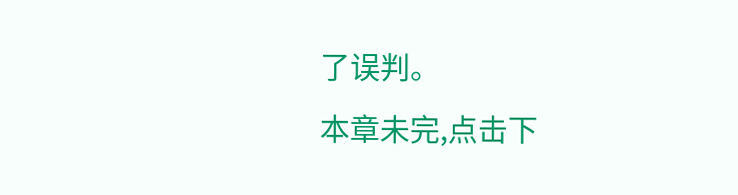了误判。
本章未完,点击下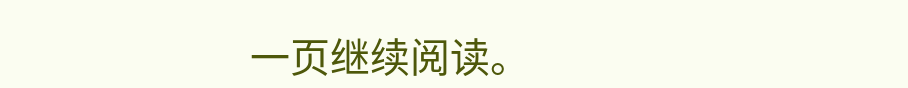一页继续阅读。